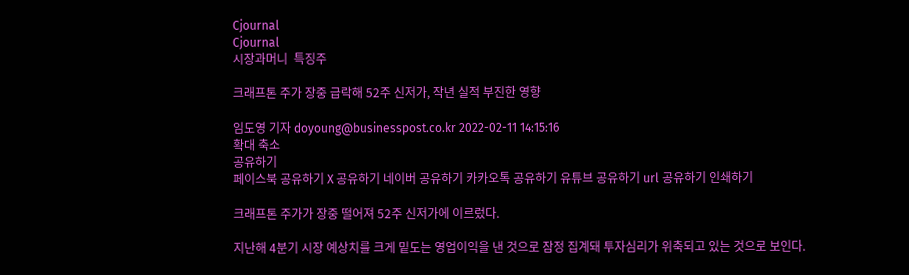Cjournal
Cjournal
시장과머니  특징주

크래프톤 주가 장중 급락해 52주 신저가, 작년 실적 부진한 영향

임도영 기자 doyoung@businesspost.co.kr 2022-02-11 14:15:16
확대 축소
공유하기
페이스북 공유하기 X 공유하기 네이버 공유하기 카카오톡 공유하기 유튜브 공유하기 url 공유하기 인쇄하기

크래프톤 주가가 장중 떨어져 52주 신저가에 이르렀다.

지난해 4분기 시장 예상치를 크게 밑도는 영업이익을 낸 것으로 잠정 집계돼 투자심리가 위축되고 있는 것으로 보인다.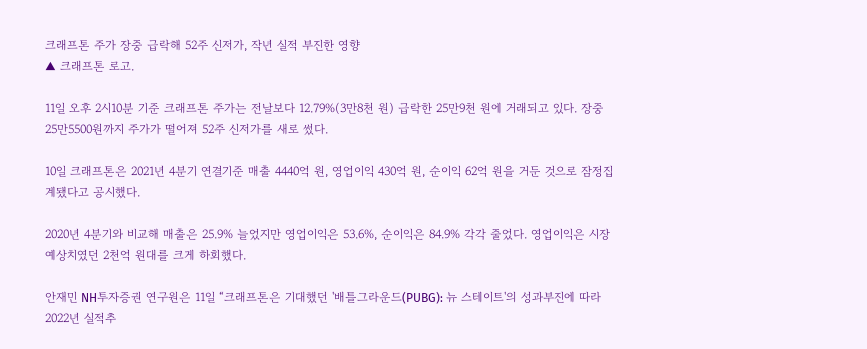크래프톤 주가 장중 급락해 52주 신저가, 작년 실적 부진한 영향
▲ 크래프톤 로고.

11일 오후 2시10분 기준 크래프톤 주가는 전날보다 12.79%(3만8천 원) 급락한 25만9천 원에 거래되고 있다. 장중 25만5500원까지 주가가 떨어져 52주 신저가를 새로 썼다.

10일 크래프톤은 2021년 4분기 연결기준 매출 4440억 원, 영업이익 430억 원, 순이익 62억 원을 거둔 것으로 잠정집계됐다고 공시했다.

2020년 4분기와 비교해 매출은 25.9% 늘었지만 영업이익은 53.6%, 순이익은 84.9% 각각 줄었다. 영업이익은 시장 예상치였던 2천억 원대를 크게 하회했다.

안재민 NH투자증권 연구원은 11일 “크래프톤은 기대했던 '배틀그라운드(PUBG): 뉴 스테이트'의 성과부진에 따라 2022년 실적추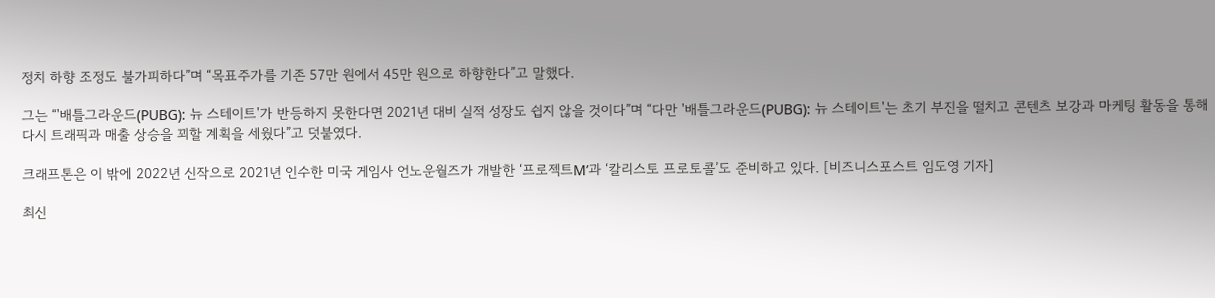정치 하향 조정도 불가피하다”며 “목표주가를 기존 57만 원에서 45만 원으로 하향한다”고 말했다.

그는 “'배틀그라운드(PUBG): 뉴 스테이트'가 반등하지 못한다면 2021년 대비 실적 성장도 쉽지 않을 것이다”며 “다만 '배틀그라운드(PUBG): 뉴 스테이트'는 초기 부진을 떨치고 콘텐츠 보강과 마케팅 활동을 통해 다시 트래픽과 매출 상승을 꾀할 계획을 세웠다”고 덧붙였다.

크래프톤은 이 밖에 2022년 신작으로 2021년 인수한 미국 게임사 언노운월즈가 개발한 ‘프로젝트M’과 ‘칼리스토 프로토콜’도 준비하고 있다. [비즈니스포스트 임도영 기자]

최신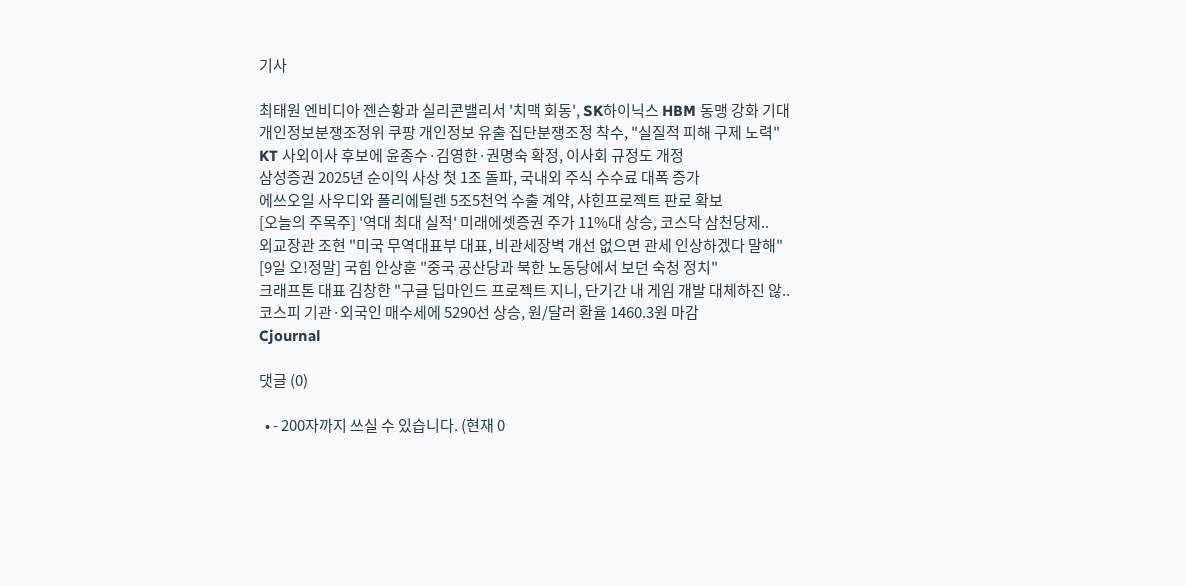기사

최태원 엔비디아 젠슨황과 실리콘밸리서 '치맥 회동', SK하이닉스 HBM 동맹 강화 기대
개인정보분쟁조정위 쿠팡 개인정보 유출 집단분쟁조정 착수, "실질적 피해 구제 노력"
KT 사외이사 후보에 윤종수·김영한·권명숙 확정, 이사회 규정도 개정
삼성증권 2025년 순이익 사상 첫 1조 돌파, 국내외 주식 수수료 대폭 증가
에쓰오일 사우디와 폴리에틸렌 5조5천억 수출 계약, 샤힌프로젝트 판로 확보
[오늘의 주목주] '역대 최대 실적' 미래에셋증권 주가 11%대 상승, 코스닥 삼천당제..
외교장관 조현 "미국 무역대표부 대표, 비관세장벽 개선 없으면 관세 인상하겠다 말해"
[9일 오!정말] 국힘 안상훈 "중국 공산당과 북한 노동당에서 보던 숙청 정치"
크래프톤 대표 김창한 "구글 딥마인드 프로젝트 지니, 단기간 내 게임 개발 대체하진 않..
코스피 기관·외국인 매수세에 5290선 상승, 원/달러 환율 1460.3원 마감
Cjournal

댓글 (0)

  • - 200자까지 쓰실 수 있습니다. (현재 0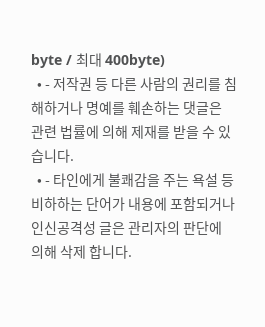byte / 최대 400byte)
  • - 저작권 등 다른 사람의 권리를 침해하거나 명예를 훼손하는 댓글은 관련 법률에 의해 제재를 받을 수 있습니다.
  • - 타인에게 불쾌감을 주는 욕설 등 비하하는 단어가 내용에 포함되거나 인신공격성 글은 관리자의 판단에 의해 삭제 합니다.